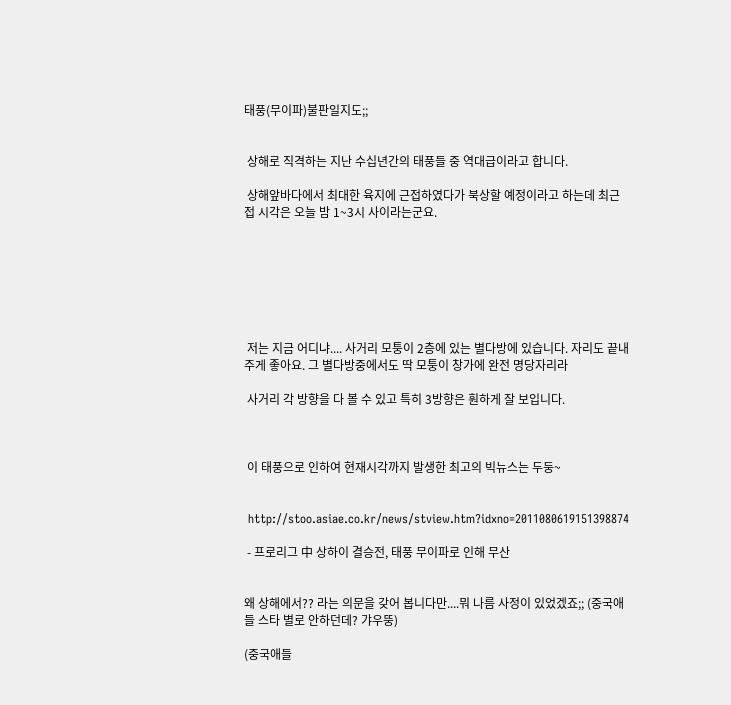태풍(무이파)불판일지도;;


 상해로 직격하는 지난 수십년간의 태풍들 중 역대급이라고 합니다.

 상해앞바다에서 최대한 육지에 근접하였다가 북상할 예정이라고 하는데 최근접 시각은 오늘 밤 1~3시 사이라는군요.







 저는 지금 어디냐.... 사거리 모퉁이 2층에 있는 별다방에 있습니다. 자리도 끝내주게 좋아요. 그 별다방중에서도 딱 모퉁이 창가에 완전 명당자리라

 사거리 각 방향을 다 볼 수 있고 특히 3방향은 훤하게 잘 보입니다.



 이 태풍으로 인하여 현재시각까지 발생한 최고의 빅뉴스는 두둥~


 http://stoo.asiae.co.kr/news/stview.htm?idxno=2011080619151398874

 - 프로리그 中 상하이 결승전, 태풍 무이파로 인해 무산


왜 상해에서?? 라는 의문을 갖어 봅니다만....뭐 나름 사정이 있었겠죠;; (중국애들 스타 별로 안하던데? 갸우뚱)

(중국애들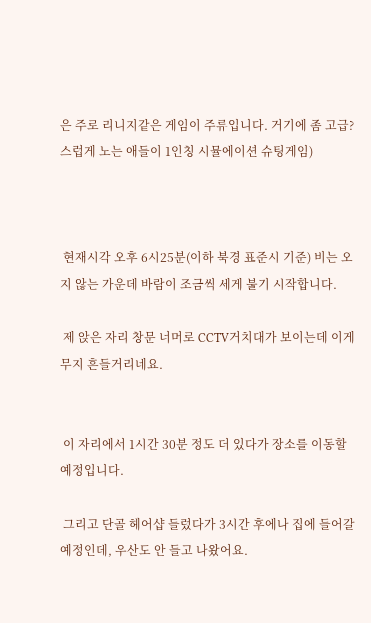은 주로 리니지같은 게임이 주류입니다. 거기에 좀 고급? 스럽게 노는 애들이 1인칭 시뮬에이션 슈팅게임)



 현재시각 오후 6시25분(이하 북경 표준시 기준) 비는 오지 않는 가운데 바람이 조금씩 세게 불기 시작합니다.

 제 앉은 자리 창문 너머로 CCTV거치대가 보이는데 이게 무지 흔들거리네요.


 이 자리에서 1시간 30분 정도 더 있다가 장소를 이동할 예정입니다.

 그리고 단골 헤어샵 들렀다가 3시간 후에나 집에 들어갈 예정인데, 우산도 안 들고 나왔어요.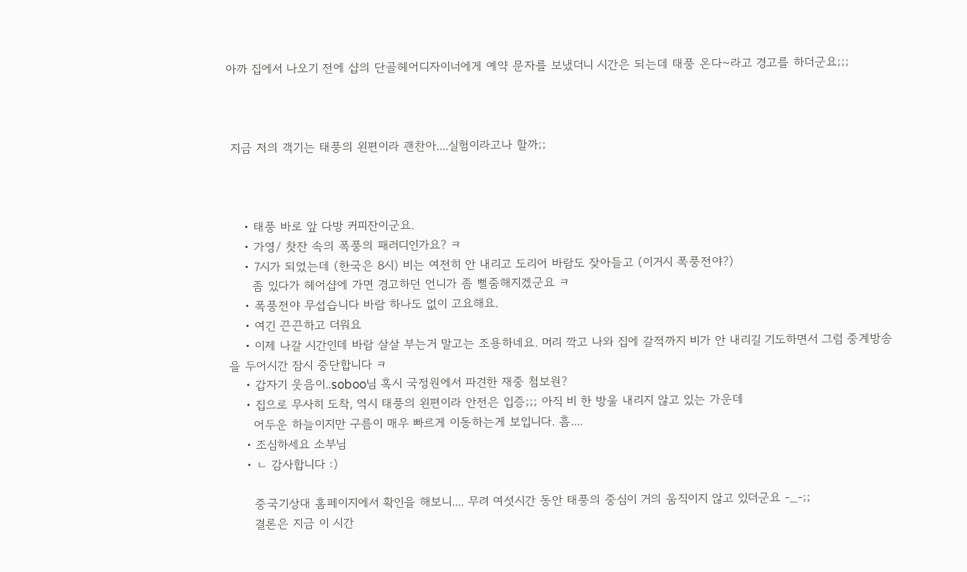아까 집에서 나오기 전에 샵의 단골헤어디자이너에게 예약 문자를 보냈더니 시간은 되는데 태풍 온다~라고 경고를 하더군요;;;



 지금 저의 객기는 태풍의 왼편이라 괜찬아....실험이라고나 할까;;



    • 태풍 바로 앞 다방 커피잔이군요.
    • 가영/ 찻잔 속의 폭풍의 패러디인가요? ㅋ
    • 7시가 되었는데 (한국은 8시) 비는 여전히 안 내리고 도리어 바람도 잦아들고 (이거시 폭풍전야?)
      좀 있다가 헤어샵에 가면 경고하던 언니가 좀 뻘줌해지겠군요 ㅋ
    • 폭풍전야 무섭습니다 바람 하나도 없이 고요해요.
    • 여긴 끈끈하고 더워요
    • 이제 나갈 시간인데 바람 살살 부는거 말고는 조용하네요. 머리 깍고 나와 집에 갈적까지 비가 안 내리길 기도하면서 그럼 중계방송을 두어시간 잠시 중단합니다 ㅋ
    • 갑자기 웃음이..soboo님 혹시 국정원에서 파견한 재중 첨보원?
    • 집으로 무사히 도착, 역시 태풍의 왼편이라 안전은 입증;;; 아직 비 한 방울 내리지 않고 있는 가운데
      어두운 하늘이지만 구름이 매우 빠르게 이동하는게 보입니다. 흠....
    • 조심하세요 소부님
    • ㄴ 감사합니다 :)

      중국기상대 홈페이지에서 확인을 해보니.... 무려 여섯시간 동안 태풍의 중심이 거의 움직이지 않고 있더군요 -_-;;
      결론은 지금 이 시간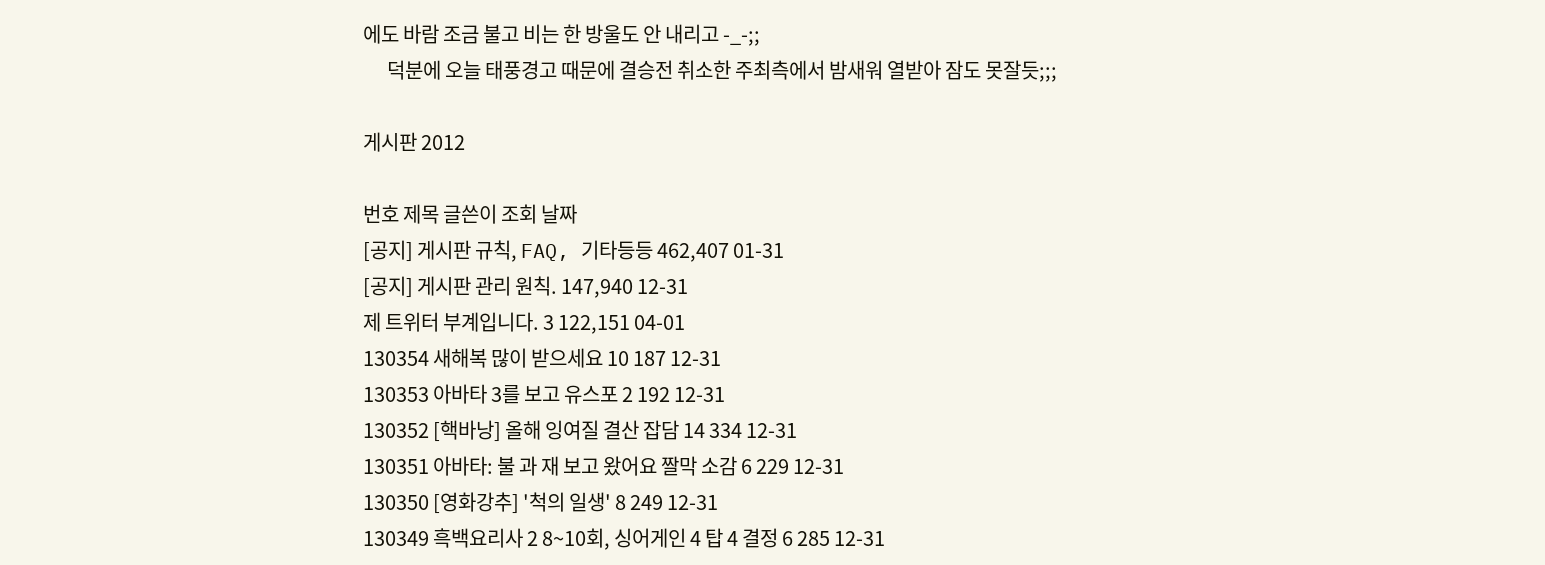에도 바람 조금 불고 비는 한 방울도 안 내리고 -_-;;
      덕분에 오늘 태풍경고 때문에 결승전 취소한 주최측에서 밤새워 열받아 잠도 못잘듯;;;

게시판 2012

번호 제목 글쓴이 조회 날짜
[공지] 게시판 규칙, FAQ, 기타등등 462,407 01-31
[공지] 게시판 관리 원칙. 147,940 12-31
제 트위터 부계입니다. 3 122,151 04-01
130354 새해복 많이 받으세요 10 187 12-31
130353 아바타 3를 보고 유스포 2 192 12-31
130352 [핵바낭] 올해 잉여질 결산 잡담 14 334 12-31
130351 아바타: 불 과 재 보고 왔어요 짤막 소감 6 229 12-31
130350 [영화강추] '척의 일생' 8 249 12-31
130349 흑백요리사 2 8~10회, 싱어게인 4 탑 4 결정 6 285 12-31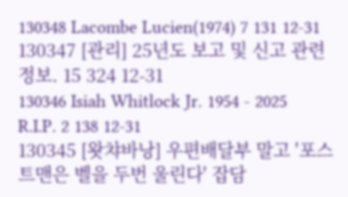130348 Lacombe Lucien(1974) 7 131 12-31
130347 [관리] 25년도 보고 및 신고 관련 정보. 15 324 12-31
130346 Isiah Whitlock Jr. 1954 - 2025 R.I.P. 2 138 12-31
130345 [왓챠바낭] 우편배달부 말고 '포스트맨은 벨을 두번 울린다' 잡담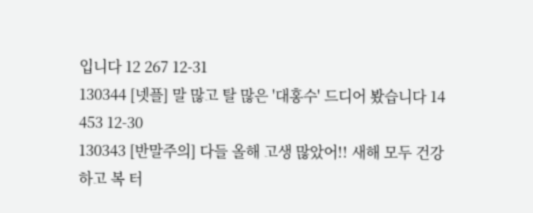입니다 12 267 12-31
130344 [넷플] 말 많고 탈 많은 '대홍수' 드디어 봤습니다 14 453 12-30
130343 [반말주의] 다들 올해 고생 많았어!! 새해 모두 건강하고 복 터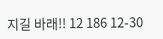지길 바래!! 12 186 12-30